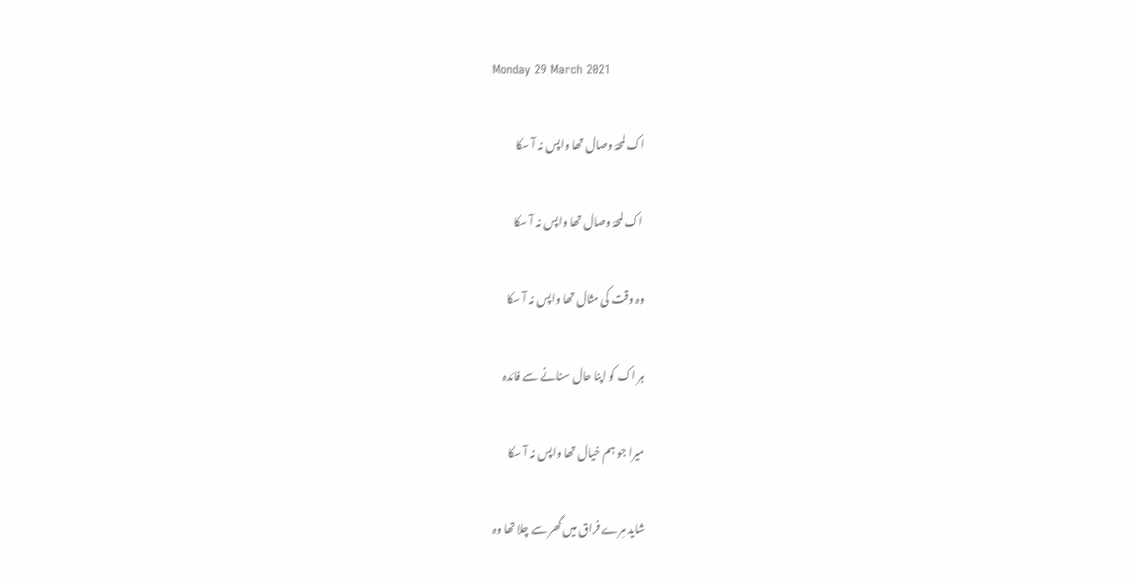Monday 29 March 2021

اک لمحۂ وصال تھا واپس نہ آ سکا

 اک لمحۂ وصال تھا واپس نہ آ سکا

وہ وقت کی مثال تھا واپس نہ آ سکا

ہر اک کو اپنا حال سنانے سے فائدہ

میرا جو ہم خیال تھا واپس نہ آ سکا

شاید مِرے فراق میں گھر سے چلا تھا وہ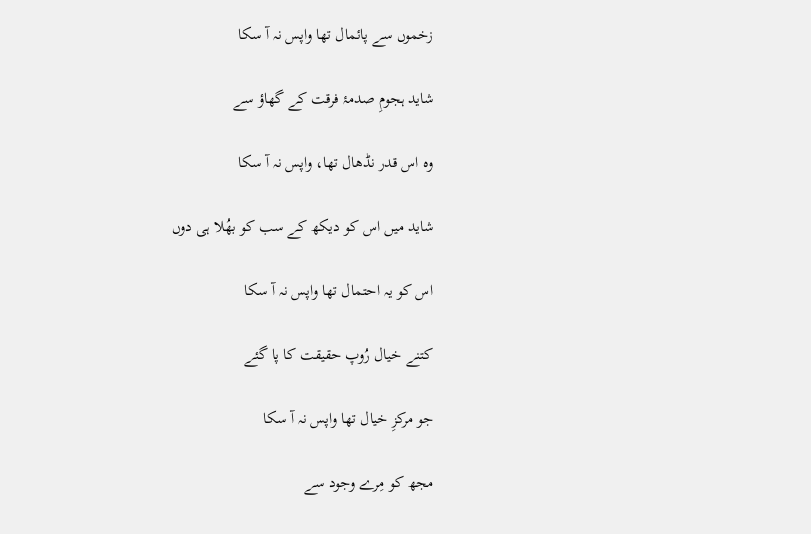زخموں سے پائمال تھا واپس نہ آ سکا

شاید ہجومِ صدمۂ فرقت کے گھاؤ سے

وہ اس قدر نڈھال تھا، واپس نہ آ سکا

شاید میں اس کو دیکھ کے سب کو بھُلا ہی دوں

اس کو یہ احتمال تھا واپس نہ آ سکا

کتنے خیال رُوپ حقیقت کا پا گئے

جو مرکزِ خیال تھا واپس نہ آ سکا

مجھ کو مِرے وجود سے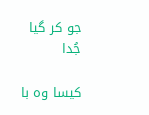جو کر گیا جُدا

کیسا وہ با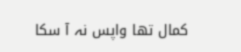کمال تھا واپس نہ آ سکا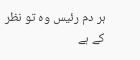ہر دم رئیس وہ تو نظر کے ہے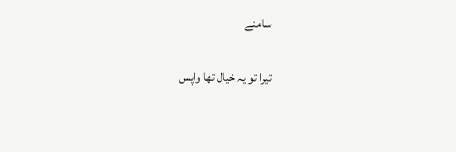سامنے

تیرا تو یہ خیال تھا واپس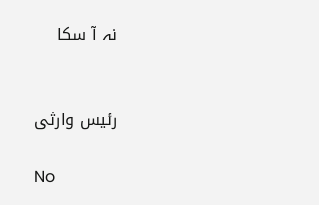نہ آ سکا


رئیس وارثی

No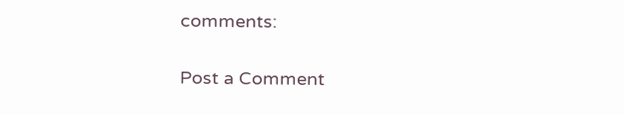comments:

Post a Comment